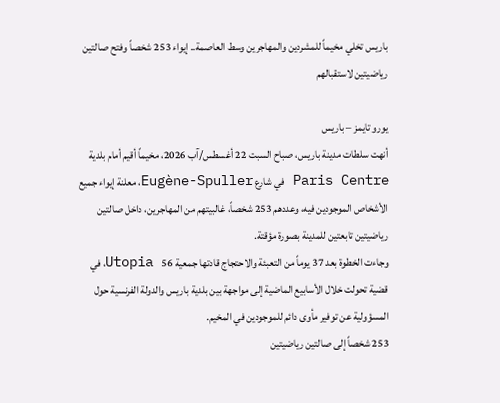باريس تخلي مخيماً للمشردين والمهاجرين وسط العاصمة.. إيواء 253 شخصاً وفتح صالتين رياضيتين لاستقبالهم

يورو تايمز – باريس
أنهت سلطات مدينة باريس، صباح السبت 22 أغسطس/آب 2026، مخيماً أقيم أمام بلدية Paris Centre في شارع Eugène-Spuller، معلنة إيواء جميع الأشخاص الموجودين فيه، وعددهم 253 شخصاً، غالبيتهم من المهاجرين، داخل صالتين رياضيتين تابعتين للمدينة بصورة مؤقتة.
وجاءت الخطوة بعد 37 يوماً من التعبئة والاحتجاج قادتها جمعية Utopia 56، في قضية تحولت خلال الأسابيع الماضية إلى مواجهة بين بلدية باريس والدولة الفرنسية حول المسؤولية عن توفير مأوى دائم للموجودين في المخيم.
253 شخصاً إلى صالتين رياضيتين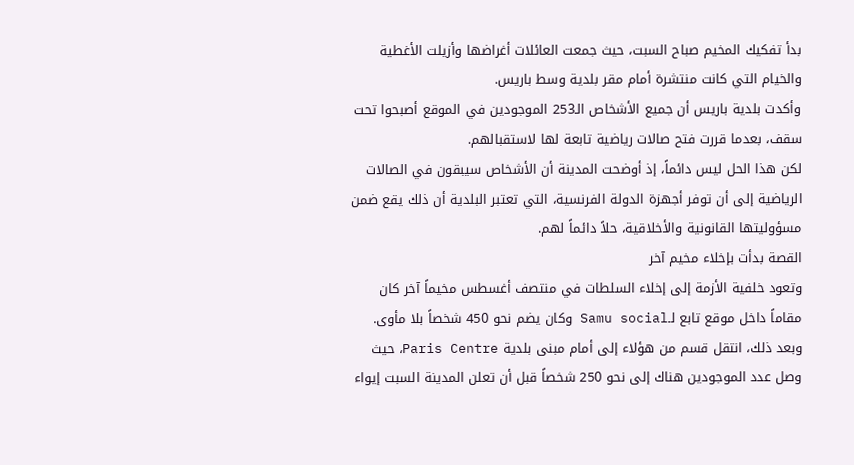بدأ تفكيك المخيم صباح السبت، حيث جمعت العائلات أغراضها وأزيلت الأغطية والخيام التي كانت منتشرة أمام مقر بلدية وسط باريس.
وأكدت بلدية باريس أن جميع الأشخاص الـ253 الموجودين في الموقع أصبحوا تحت سقف، بعدما قررت فتح صالات رياضية تابعة لها لاستقبالهم.
لكن هذا الحل ليس دائماً، إذ أوضحت المدينة أن الأشخاص سيبقون في الصالات الرياضية إلى أن توفر أجهزة الدولة الفرنسية، التي تعتبر البلدية أن ذلك يقع ضمن مسؤوليتها القانونية والأخلاقية، حلاً دائماً لهم.
القصة بدأت بإخلاء مخيم آخر
وتعود خلفية الأزمة إلى إخلاء السلطات في منتصف أغسطس مخيماً آخر كان مقاماً داخل موقع تابع لـSamu social وكان يضم نحو 450 شخصاً بلا مأوى.
وبعد ذلك، انتقل قسم من هؤلاء إلى أمام مبنى بلدية Paris Centre، حيث وصل عدد الموجودين هناك إلى نحو 250 شخصاً قبل أن تعلن المدينة السبت إيواء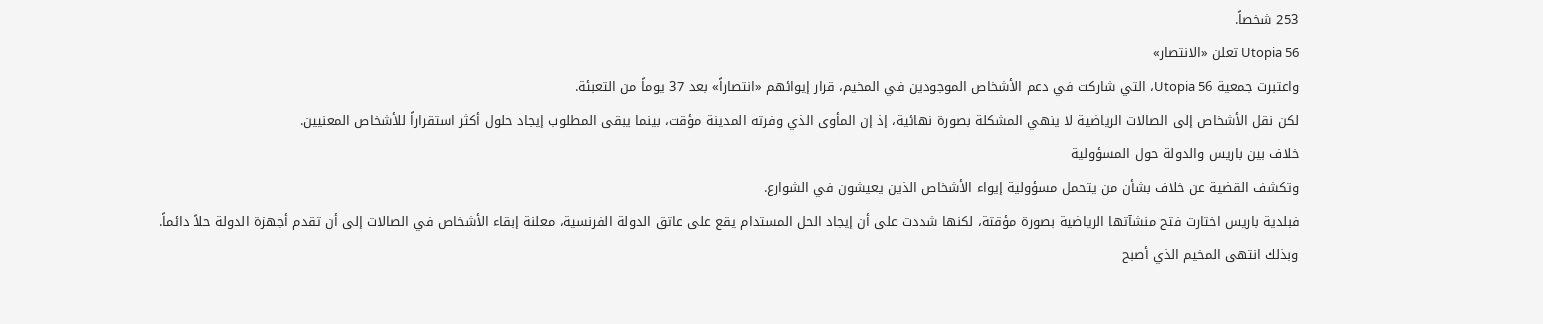253 شخصاً.
Utopia 56 تعلن «الانتصار»
واعتبرت جمعية Utopia 56، التي شاركت في دعم الأشخاص الموجودين في المخيم، قرار إيوائهم «انتصاراً» بعد 37 يوماً من التعبئة.
لكن نقل الأشخاص إلى الصالات الرياضية لا ينهي المشكلة بصورة نهائية، إذ إن المأوى الذي وفرته المدينة مؤقت، بينما يبقى المطلوب إيجاد حلول أكثر استقراراً للأشخاص المعنيين.
خلاف بين باريس والدولة حول المسؤولية
وتكشف القضية عن خلاف بشأن من يتحمل مسؤولية إيواء الأشخاص الذين يعيشون في الشوارع.
فبلدية باريس اختارت فتح منشآتها الرياضية بصورة مؤقتة، لكنها شددت على أن إيجاد الحل المستدام يقع على عاتق الدولة الفرنسية، معلنة إبقاء الأشخاص في الصالات إلى أن تقدم أجهزة الدولة حلاً دائماً.
وبذلك انتهى المخيم الذي أصبح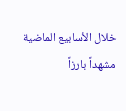خلال الأسابيع الماضية مشهداً بارزاً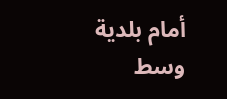أمام بلدية وسط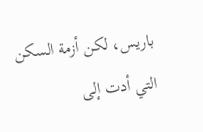باريس، لكن أزمة السكن التي أدت إلى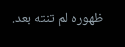ظهوره لم تنته بعد.